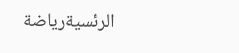الرئسيةرياضة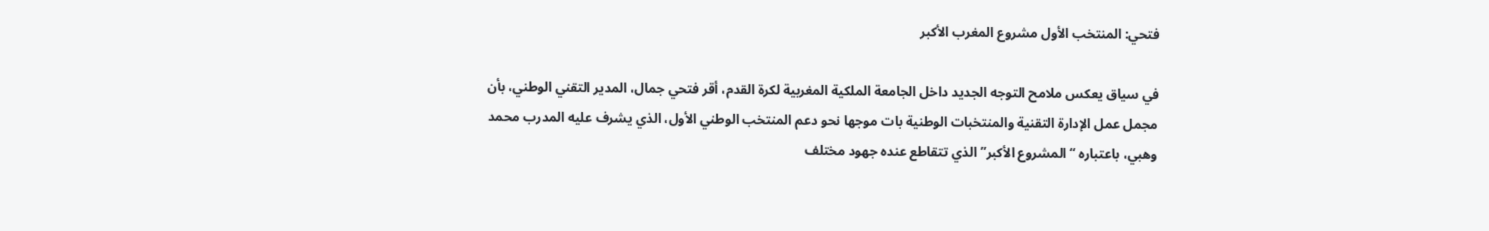فتحي: المنتخب الأول مشروع المغرب الأكبر

في سياق يعكس ملامح التوجه الجديد داخل الجامعة الملكية المغربية لكرة القدم، أقر فتحي جمال، المدير التقني الوطني، بأن مجمل عمل الإدارة التقنية والمنتخبات الوطنية بات موجها نحو دعم المنتخب الوطني الأول، الذي يشرف عليه المدرب محمد وهبي، باعتباره “المشروع الأكبر” الذي تتقاطع عنده جهود مختلف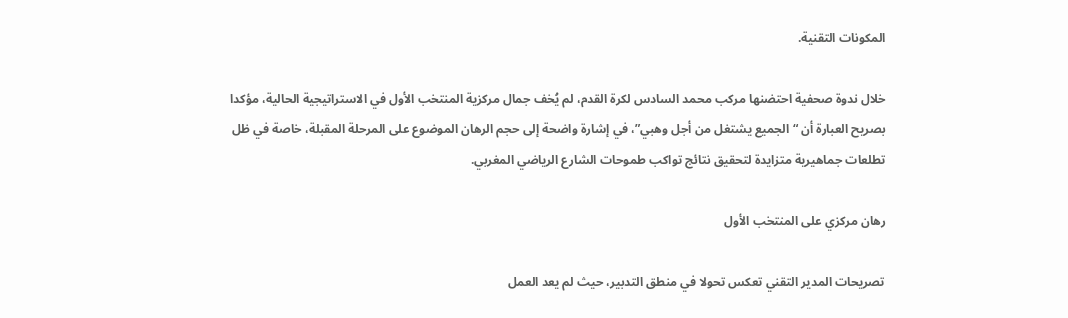المكونات التقنية.

خلال ندوة صحفية احتضنها مركب محمد السادس لكرة القدم، لم يُخف جمال مركزية المنتخب الأول في الاستراتيجية الحالية، مؤكدا بصريح العبارة أن “الجميع يشتغل من أجل وهبي”، في إشارة واضحة إلى حجم الرهان الموضوع على المرحلة المقبلة، خاصة في ظل تطلعات جماهيرية متزايدة لتحقيق نتائج تواكب طموحات الشارع الرياضي المغربي.

رهان مركزي على المنتخب الأول

تصريحات المدير التقني تعكس تحولا في منطق التدبير، حيث لم يعد العمل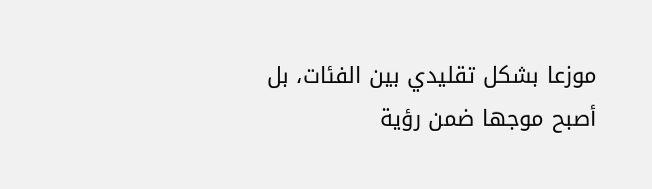موزعا بشكل تقليدي بين الفئات، بل أصبح موجها ضمن رؤية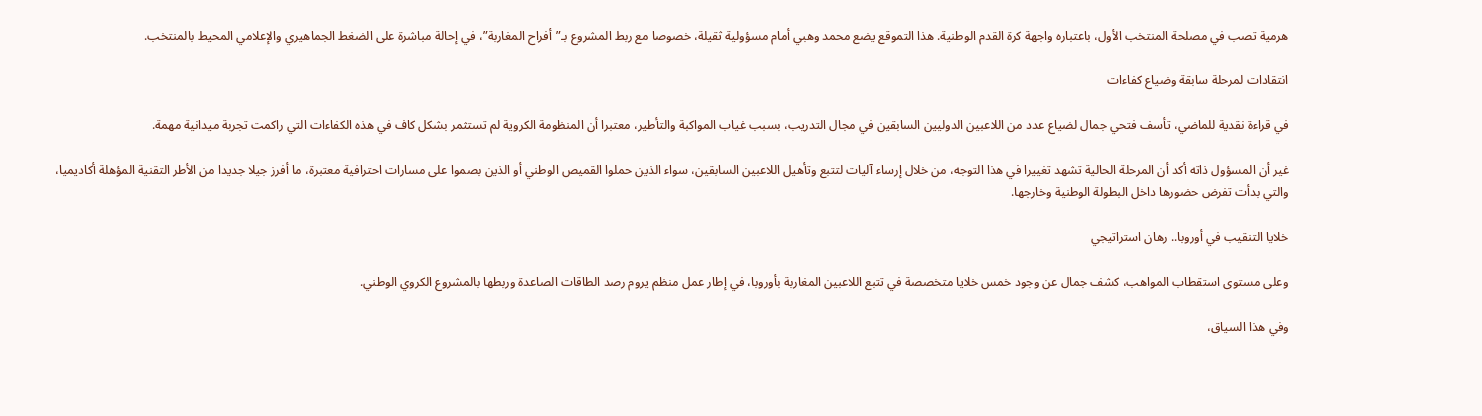هرمية تصب في مصلحة المنتخب الأول، باعتباره واجهة كرة القدم الوطنية. هذا التموقع يضع محمد وهبي أمام مسؤولية ثقيلة، خصوصا مع ربط المشروع بـ”أفراح المغاربة”، في إحالة مباشرة على الضغط الجماهيري والإعلامي المحيط بالمنتخب.

انتقادات لمرحلة سابقة وضياع كفاءات

في قراءة نقدية للماضي، تأسف فتحي جمال لضياع عدد من اللاعبين الدوليين السابقين في مجال التدريب، بسبب غياب المواكبة والتأطير، معتبرا أن المنظومة الكروية لم تستثمر بشكل كاف في هذه الكفاءات التي راكمت تجربة ميدانية مهمة.

غير أن المسؤول ذاته أكد أن المرحلة الحالية تشهد تغييرا في هذا التوجه، من خلال إرساء آليات لتتبع وتأهيل اللاعبين السابقين، سواء الذين حملوا القميص الوطني أو الذين بصموا على مسارات احترافية معتبرة، ما أفرز جيلا جديدا من الأطر التقنية المؤهلة أكاديميا، والتي بدأت تفرض حضورها داخل البطولة الوطنية وخارجها.

خلايا التنقيب في أوروبا.. رهان استراتيجي

وعلى مستوى استقطاب المواهب، كشف جمال عن وجود خمس خلايا متخصصة في تتبع اللاعبين المغاربة بأوروبا، في إطار عمل منظم يروم رصد الطاقات الصاعدة وربطها بالمشروع الكروي الوطني.

وفي هذا السياق،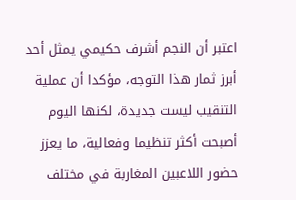اعتبر أن النجم أشرف حكيمي يمثل أحد أبرز ثمار هذا التوجه، مؤكدا أن عملية التنقيب ليست جديدة، لكنها اليوم أصبحت أكثر تنظيما وفعالية، ما يعزز حضور اللاعبين المغاربة في مختلف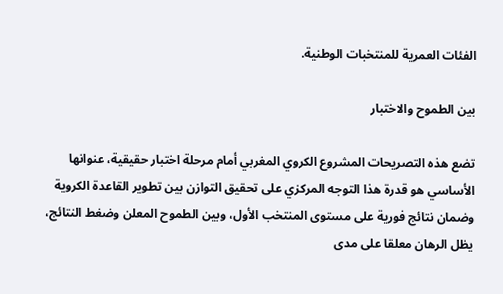الفئات العمرية للمنتخبات الوطنية.

بين الطموح والاختبار

تضع هذه التصريحات المشروع الكروي المغربي أمام مرحلة اختبار حقيقية، عنوانها الأساسي هو قدرة هذا التوجه المركزي على تحقيق التوازن بين تطوير القاعدة الكروية وضمان نتائج فورية على مستوى المنتخب الأول، وبين الطموح المعلن وضغط النتائج، يظل الرهان معلقا على مدى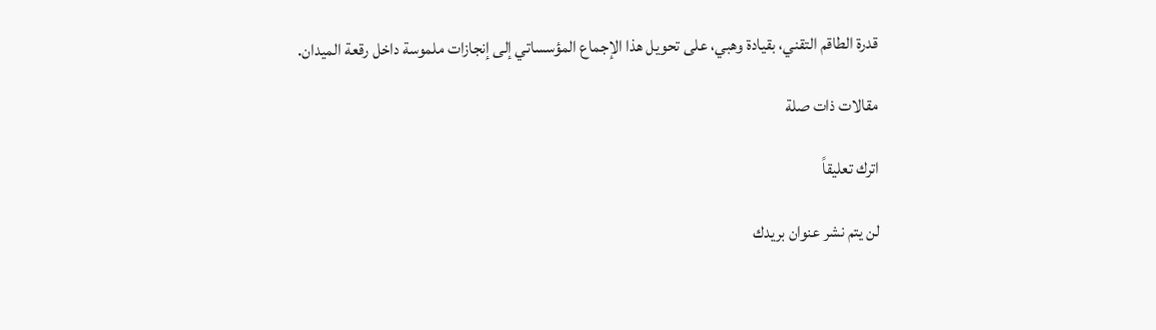قدرة الطاقم التقني، بقيادة وهبي، على تحويل هذا الإجماع المؤسساتي إلى إنجازات ملموسة داخل رقعة الميدان.

مقالات ذات صلة

اترك تعليقاً

لن يتم نشر عنوان بريدك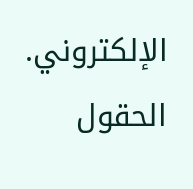الإلكتروني. الحقول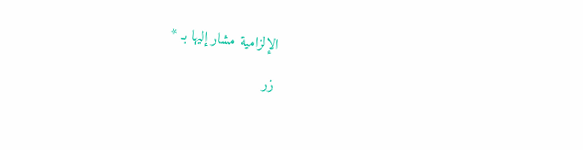الإلزامية مشار إليها بـ *

زر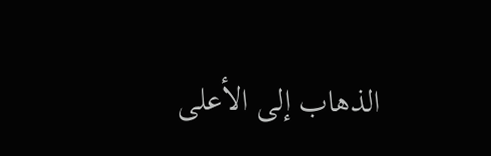الذهاب إلى الأعلى